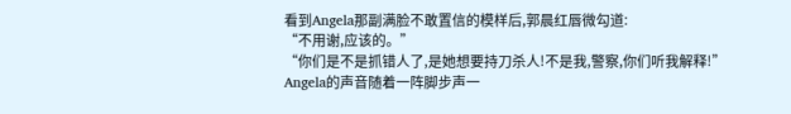看到Angela那副满脸不敢置信的模样后,郭晨红唇微勾道:
“不用谢,应该的。”
“你们是不是抓错人了,是她想要持刀杀人!不是我,警察,你们听我解释!”
Angela的声音随着一阵脚步声一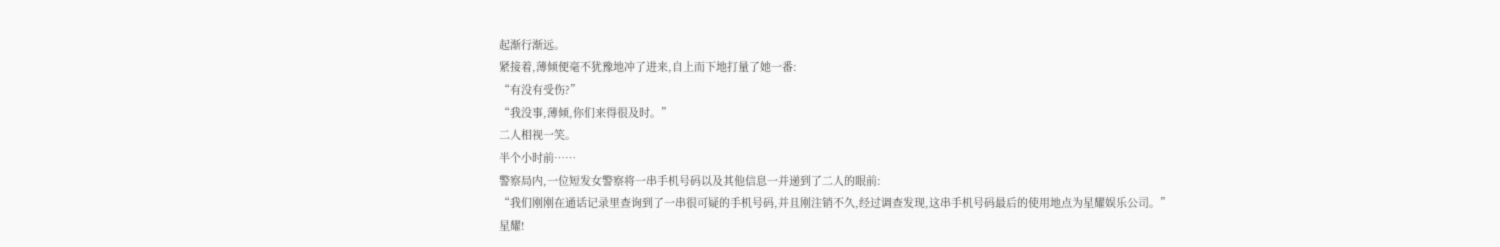起渐行渐远。
紧接着,薄倾便毫不犹豫地冲了进来,自上而下地打量了她一番:
“有没有受伤?”
“我没事,薄倾,你们来得很及时。”
二人相视一笑。
半个小时前……
警察局内,一位短发女警察将一串手机号码以及其他信息一并递到了二人的眼前:
“我们刚刚在通话记录里查询到了一串很可疑的手机号码,并且刚注销不久,经过调查发现,这串手机号码最后的使用地点为星耀娱乐公司。”
星耀!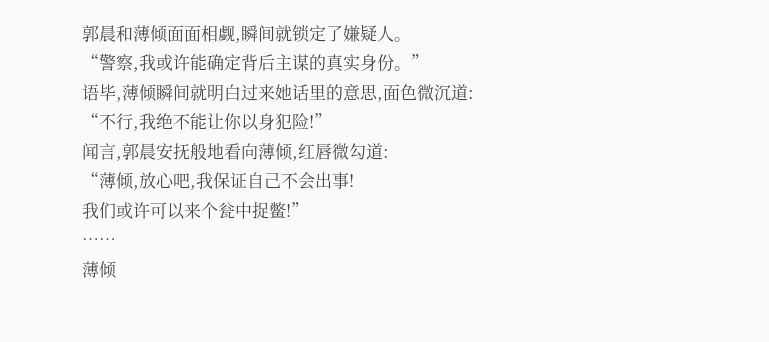郭晨和薄倾面面相觑,瞬间就锁定了嫌疑人。
“警察,我或许能确定背后主谋的真实身份。”
语毕,薄倾瞬间就明白过来她话里的意思,面色微沉道:
“不行,我绝不能让你以身犯险!”
闻言,郭晨安抚般地看向薄倾,红唇微勾道:
“薄倾,放心吧,我保证自己不会出事!
我们或许可以来个瓮中捉鳖!”
……
薄倾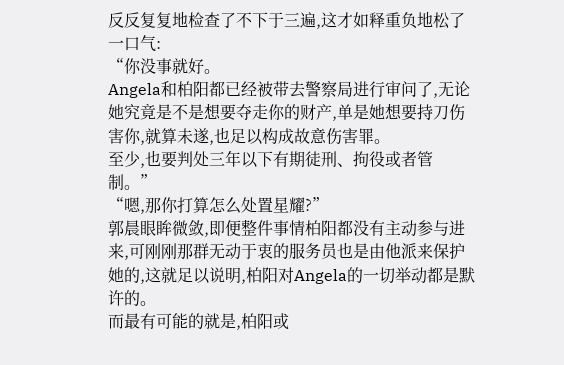反反复复地检查了不下于三遍,这才如释重负地松了一口气:
“你没事就好。
Angela和柏阳都已经被带去警察局进行审问了,无论她究竟是不是想要夺走你的财产,单是她想要持刀伤害你,就算未遂,也足以构成故意伤害罪。
至少,也要判处三年以下有期徒刑、拘役或者管制。”
“嗯,那你打算怎么处置星耀?”
郭晨眼眸微敛,即便整件事情柏阳都没有主动参与进来,可刚刚那群无动于衷的服务员也是由他派来保护她的,这就足以说明,柏阳对Angela的一切举动都是默许的。
而最有可能的就是,柏阳或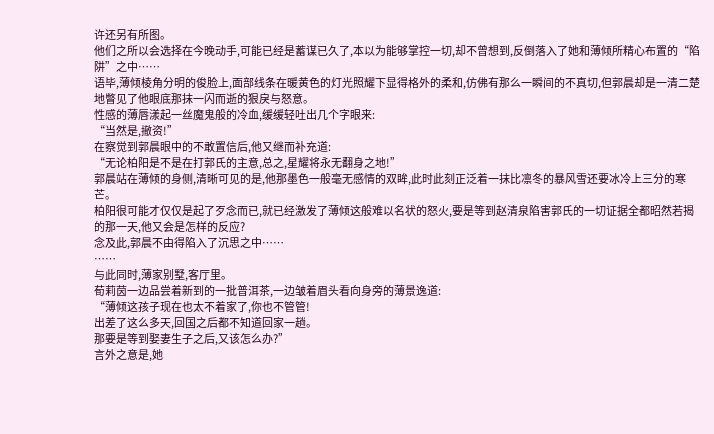许还另有所图。
他们之所以会选择在今晚动手,可能已经是蓄谋已久了,本以为能够掌控一切,却不曾想到,反倒落入了她和薄倾所精心布置的“陷阱”之中……
语毕,薄倾棱角分明的俊脸上,面部线条在暖黄色的灯光照耀下显得格外的柔和,仿佛有那么一瞬间的不真切,但郭晨却是一清二楚地瞥见了他眼底那抹一闪而逝的狠戾与怒意。
性感的薄唇漾起一丝魔鬼般的冷血,缓缓轻吐出几个字眼来:
“当然是,撤资!”
在察觉到郭晨眼中的不敢置信后,他又继而补充道:
“无论柏阳是不是在打郭氏的主意,总之,星耀将永无翻身之地!”
郭晨站在薄倾的身侧,清晰可见的是,他那墨色一般毫无感情的双眸,此时此刻正泛着一抹比凛冬的暴风雪还要冰冷上三分的寒芒。
柏阳很可能才仅仅是起了歹念而已,就已经激发了薄倾这般难以名状的怒火,要是等到赵清泉陷害郭氏的一切证据全都昭然若揭的那一天,他又会是怎样的反应?
念及此,郭晨不由得陷入了沉思之中……
……
与此同时,薄家别墅,客厅里。
荀莉茵一边品尝着新到的一批普洱茶,一边皱着眉头看向身旁的薄景逸道:
“薄倾这孩子现在也太不着家了,你也不管管!
出差了这么多天,回国之后都不知道回家一趟。
那要是等到娶妻生子之后,又该怎么办?”
言外之意是,她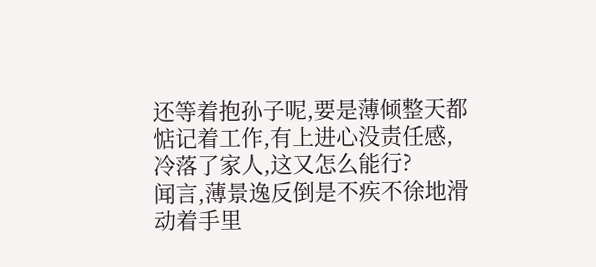还等着抱孙子呢,要是薄倾整天都惦记着工作,有上进心没责任感,冷落了家人,这又怎么能行?
闻言,薄景逸反倒是不疾不徐地滑动着手里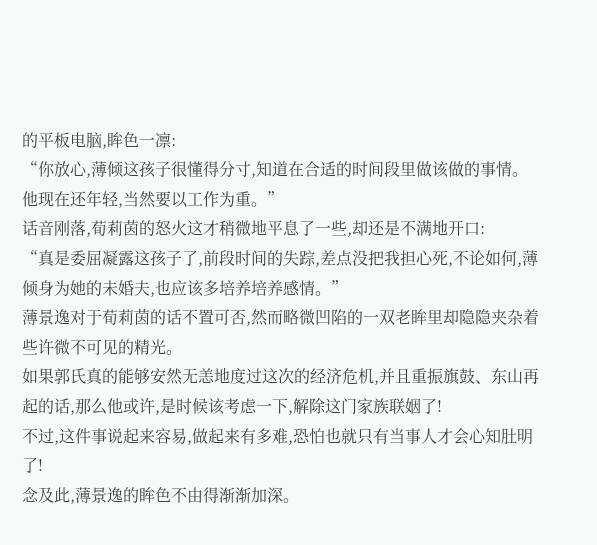的平板电脑,眸色一凛:
“你放心,薄倾这孩子很懂得分寸,知道在合适的时间段里做该做的事情。
他现在还年轻,当然要以工作为重。”
话音刚落,荀莉茵的怒火这才稍微地平息了一些,却还是不满地开口:
“真是委屈凝露这孩子了,前段时间的失踪,差点没把我担心死,不论如何,薄倾身为她的未婚夫,也应该多培养培养感情。”
薄景逸对于荀莉茵的话不置可否,然而略微凹陷的一双老眸里却隐隐夹杂着些许微不可见的精光。
如果郭氏真的能够安然无恙地度过这次的经济危机,并且重振旗鼓、东山再起的话,那么他或许,是时候该考虑一下,解除这门家族联姻了!
不过,这件事说起来容易,做起来有多难,恐怕也就只有当事人才会心知肚明了!
念及此,薄景逸的眸色不由得渐渐加深。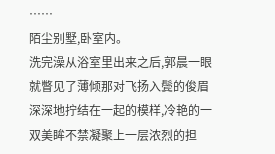……
陌尘别墅,卧室内。
洗完澡从浴室里出来之后,郭晨一眼就瞥见了薄倾那对飞扬入鬓的俊眉深深地拧结在一起的模样,冷艳的一双美眸不禁凝聚上一层浓烈的担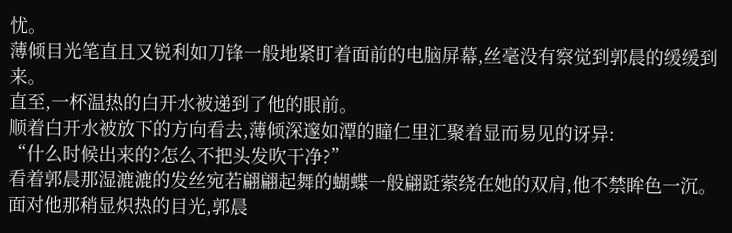忧。
薄倾目光笔直且又锐利如刀锋一般地紧盯着面前的电脑屏幕,丝毫没有察觉到郭晨的缓缓到来。
直至,一杯温热的白开水被递到了他的眼前。
顺着白开水被放下的方向看去,薄倾深邃如潭的瞳仁里汇聚着显而易见的讶异:
“什么时候出来的?怎么不把头发吹干净?”
看着郭晨那湿漉漉的发丝宛若翩翩起舞的蝴蝶一般翩跹萦绕在她的双肩,他不禁眸色一沉。
面对他那稍显炽热的目光,郭晨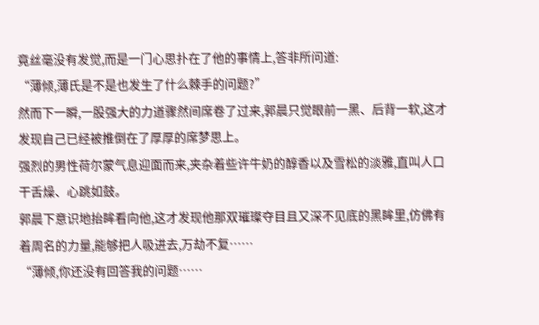竟丝毫没有发觉,而是一门心思扑在了他的事情上,答非所问道:
“薄倾,薄氏是不是也发生了什么棘手的问题?”
然而下一瞬,一股强大的力道骤然间席卷了过来,郭晨只觉眼前一黑、后背一软,这才发现自己已经被推倒在了厚厚的席梦思上。
强烈的男性荷尔蒙气息迎面而来,夹杂着些许牛奶的醇香以及雪松的淡雅,直叫人口干舌燥、心跳如鼓。
郭晨下意识地抬眸看向他,这才发现他那双璀璨夺目且又深不见底的黑眸里,仿佛有着周名的力量,能够把人吸进去,万劫不复……
“薄倾,你还没有回答我的问题……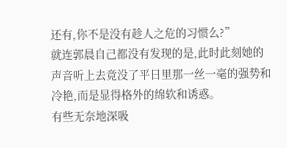还有,你不是没有趁人之危的习惯么?”
就连郭晨自己都没有发现的是,此时此刻她的声音听上去竟没了平日里那一丝一毫的强势和冷艳,而是显得格外的绵软和诱惑。
有些无奈地深吸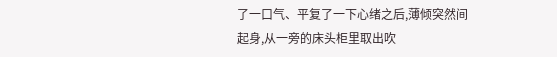了一口气、平复了一下心绪之后,薄倾突然间起身,从一旁的床头柜里取出吹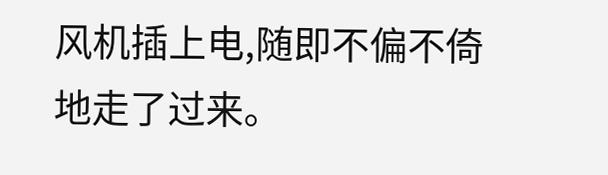风机插上电,随即不偏不倚地走了过来。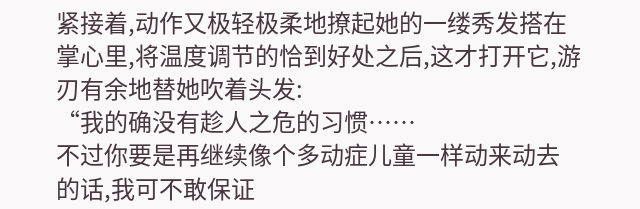紧接着,动作又极轻极柔地撩起她的一缕秀发搭在掌心里,将温度调节的恰到好处之后,这才打开它,游刃有余地替她吹着头发:
“我的确没有趁人之危的习惯……
不过你要是再继续像个多动症儿童一样动来动去的话,我可不敢保证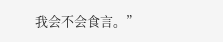我会不会食言。”